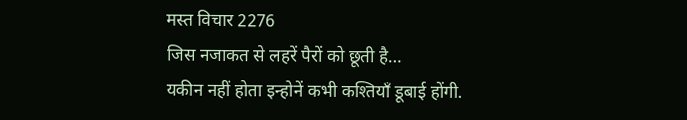मस्त विचार 2276
जिस नजाकत से लहरें पैरों को छूती है…
यकीन नहीं होता इन्होनें कभी कश्तियाँ डूबाई होंगी.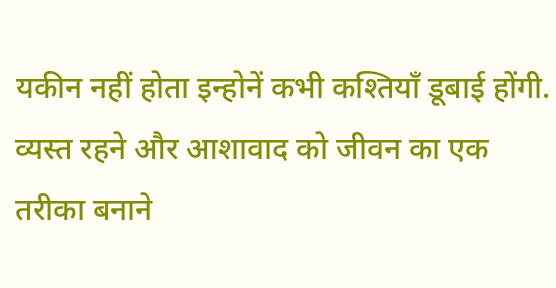यकीन नहीं होता इन्होनें कभी कश्तियाँ डूबाई होंगी.
व्यस्त रहने और आशावाद को जीवन का एक तरीका बनाने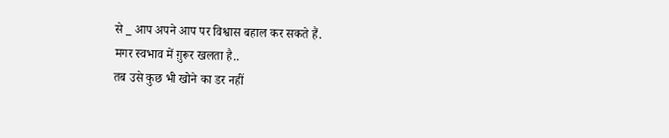से _ आप अपने आप पर विश्वास बहाल कर सकते हैं.
मगर स्वभाव में ग़ुरूर खलता है..
तब उसे कुछ भी खोने का डर नहीं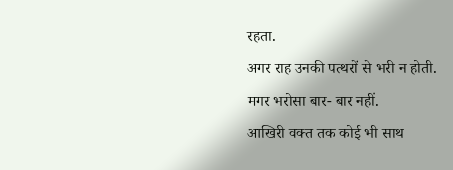रहता.
अगर राह उनकी पत्थरों से भरी न होती.
मगर भरोसा बार- बार नहीं.
आखिरी वक्त तक कोई भी साथ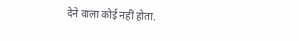देने वाला कोई नहीं होता.